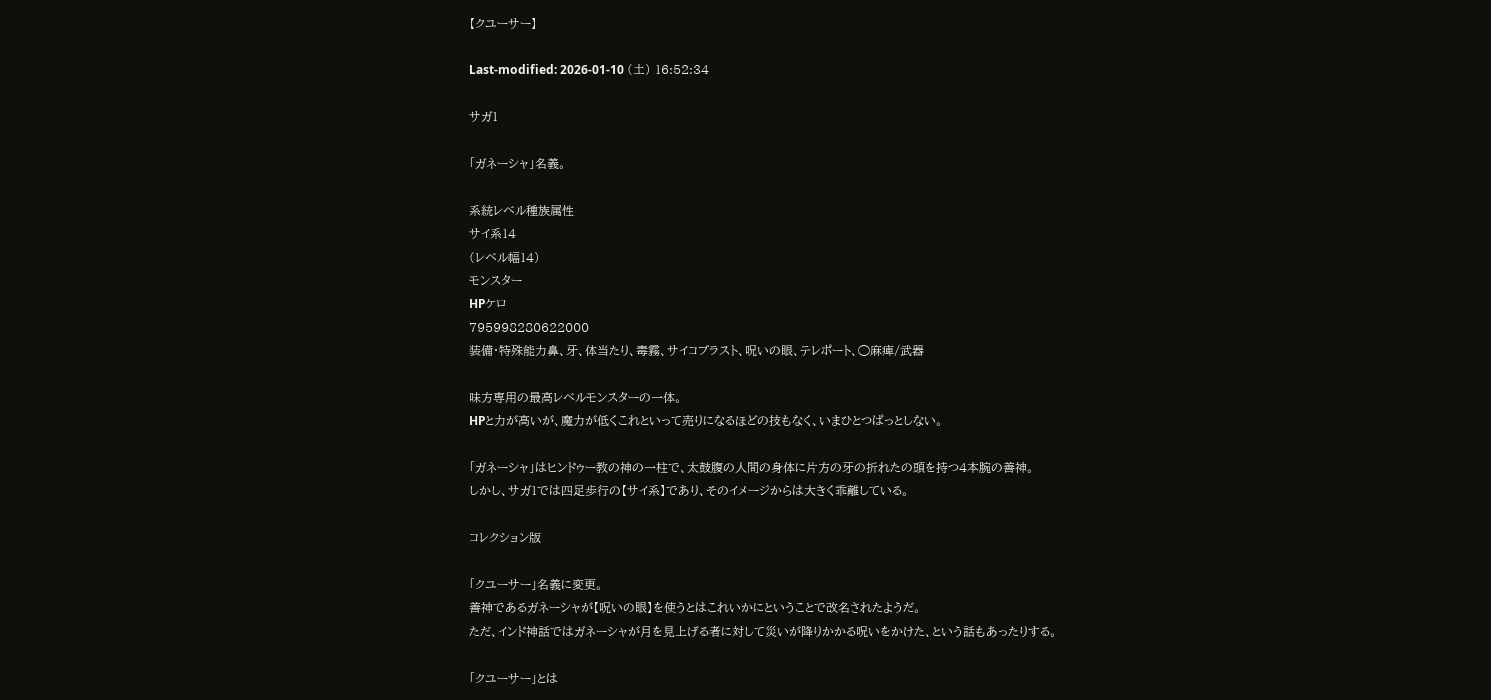【クユーサー】

Last-modified: 2026-01-10 (土) 16:52:34

サガ1

「ガネーシャ」名義。

系統レベル種族属性
サイ系14
(レベル幅14)
モンスター
HPケロ
795998280622000
装備・特殊能力鼻、牙、体当たり、毒霧、サイコブラスト、呪いの眼、テレポート、◯麻痺/武器

味方専用の最高レベルモンスターの一体。
HPと力が高いが、魔力が低くこれといって売りになるほどの技もなく、いまひとつぱっとしない。

「ガネーシャ」はヒンドゥー教の神の一柱で、太鼓腹の人間の身体に片方の牙の折れたの頭を持つ4本腕の善神。
しかし、サガ1では四足歩行の【サイ系】であり、そのイメージからは大きく乖離している。

コレクション版

「クユーサー」名義に変更。
善神であるガネーシャが【呪いの眼】を使うとはこれいかにということで改名されたようだ。
ただ、インド神話ではガネーシャが月を見上げる者に対して災いが降りかかる呪いをかけた、という話もあったりする。

「クユーサー」とは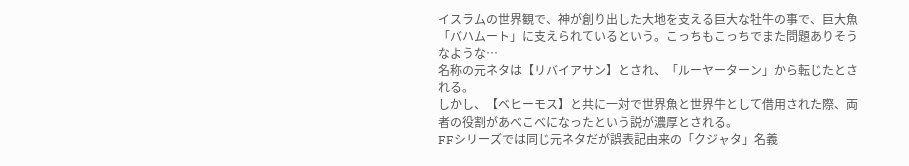イスラムの世界観で、神が創り出した大地を支える巨大な牡牛の事で、巨大魚「バハムート」に支えられているという。こっちもこっちでまた問題ありそうなような…
名称の元ネタは【リバイアサン】とされ、「ルーヤーターン」から転じたとされる。
しかし、【ベヒーモス】と共に一対で世界魚と世界牛として借用された際、両者の役割があべこべになったという説が濃厚とされる。
FFシリーズでは同じ元ネタだが誤表記由来の「クジャタ」名義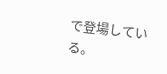で登場している。